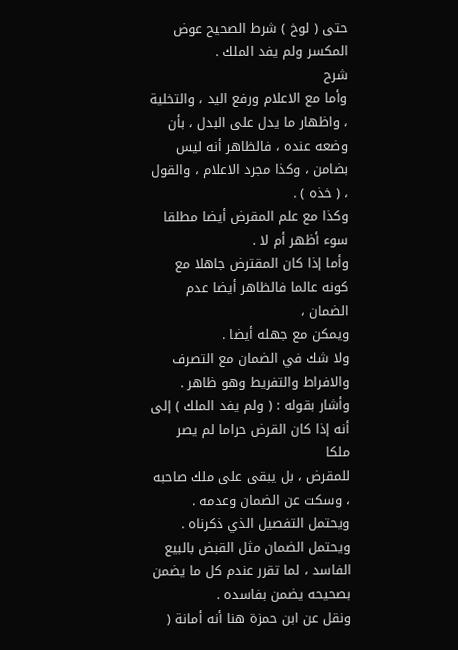حتى ( لوخ ) شرط الصحيح عوض المكسر ولم يفد الملك .
شرح
وأما مع الاعلام ورفع اليد ، والتخلية ، واظهار ما يدل على البدل ، بأن
وضعه عنده ، فالظاهر أنه ليس بضامن ، وكذا مجرد الاعلام ، والقول ، ( خذه ) .
وكذا مع علم المقرض أيضا مطلقا سوء أظهر أم لا .
وأما إذا كان المقترض جاهلا مع كونه عالما فالظاهر أيضا عدم الضمان ،
ويمكن مع جهله أيضا .
ولا شك في الضمان مع التصرف والافراط والتفريط وهو ظاهر .
وأشار بقوله : ( ولم يفد الملك ) إلى أنه إذا كان القرض حراما لم يصر ملكا
للمقرض ، بل يبقى على ملك صاحبه ، وسكت عن الضمان وعدمه .
ويحتمل التفصيل الذي ذكرناه .
ويحتمل الضمان مثل القبض بالبيع الفاسد ، لما تقرر عندم كل ما يضمن
بصحيحه يضمن بفاسده .
ونقل عن ابن حمزة هنا أنه أمانة (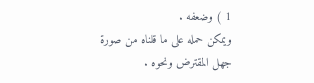1 ) وضعفه .
ويمكن حمله على ما قلناه من صورة جهل المقترض ونحوه .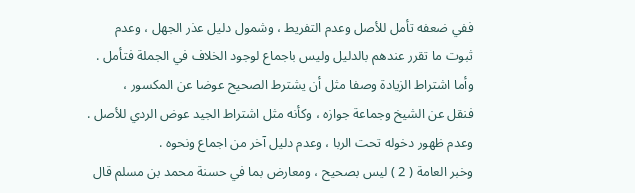ففي ضعفه تأمل للأصل وعدم التفريط ، وشمول دليل عذر الجهل ، وعدم
ثبوت ما تقرر عندهم بالدليل وليس باجماع لوجود الخلاف في الجملة فتأمل .
وأما اشتراط الزيادة وصفا مثل أن يشترط الصحيح عوضا عن المكسور ،
فنقل عن الشيخ وجماعة جوازه ، وكأنه مثل اشتراط الجيد عوض الردي للأصل .
وعدم ظهور دخوله تحت الربا ، وعدم دليل آخر من اجماع ونحوه .
وخبر العامة ( 2 ) ليس بصحيح ، ومعارض بما في حسنة محمد بن مسلم قال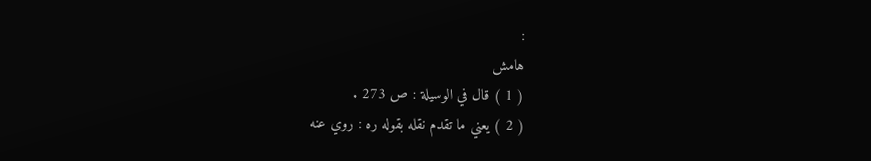:
هامش
( 1 ) قال في الوسيلة : ص 273 .
( 2 ) يعني ما تقدم نقله بقوله ره : روي عنه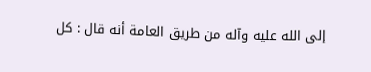إلى الله عليه وآله من طريق العامة أنه قال : كل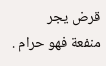قرض يجر
منفعة فهو حرام .